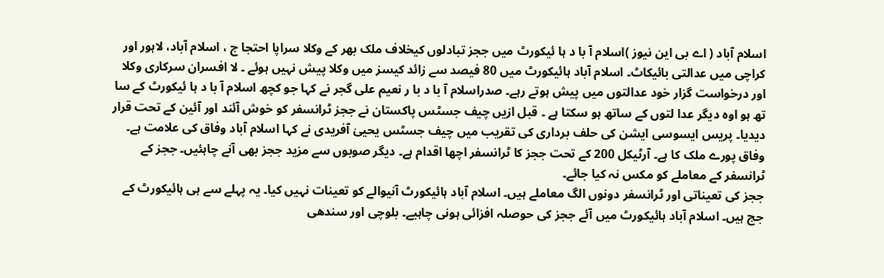اسلام آباد ( اے بی این نیوز )اسلام آ با د ہا ئیکورٹ میں ججز تبادلوں کیخلاف ملک بھر کے وکلا سراپا احتجا ج ، اسلام آباد، لاہور اور کراچی میں عدالتی بائیکاٹ۔ اسلام آباد ہائیکورٹ میں 80 فیصد سے زائد کیسز میں وکلا پیش نہیں ہوئے ۔ لا افسران سرکاری وکلا اور درخواست گزار خود عدالتوں میں پیش ہوتے رہے۔ صدراسلام آ با د با ر نعیم علی گجر نے کہا جو کچھ اسلام آ با د ہا ئیکورٹ کے سا تھ ہو اوہ دیگر عدا لتوں کے ساتھ ہو سکتا ہے ۔ قبل ازیں چیف جسٹس پاکستان نے ججز ٹرانسفر کو خوش آئند اور آئین کے تحت قرار دیدیا۔ پریس ایسوسی ایشن کی حلف برداری کی تقریب میں چیف جسٹس یحییٰ آفریدی نے کہا اسلام آباد وفاق کی علامت ہے۔ وفاق پورے ملک کا ہے۔ آرٹیکل 200 کے تحت ججز کا ٹرانسفر اچھا اقدام ہے۔ دیگر صوبوں سے مزید ججز بھی آنے چاہئیں۔ ججز کے ٹرانسفر کے معاملے کو مکس نہ کیا جائے۔
ججز کی تعیناتی اور ٹرانسفر دونوں الگ معاملے ہیں۔ اسلام آباد ہائیکورٹ آنیوالے کو تعینات نہیں کیا۔ یہ پہلے سے ہی ہائیکورٹ کے جج ہیں۔ اسلام آباد ہائیکورٹ میں آئے ججز کی حوصلہ افزائی ہونی چاہیے۔ بلوچی اور سندھی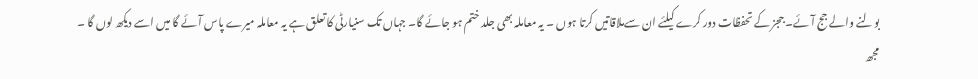بولنے والے جج آئے۔ ججز کے تحفظات دور کرے کیلئے ان سےملاقاتیں کرتا ہوں ۔ یہ معاملہ بھی جلد ختم ہو جائے گا۔ جہاں تک سنیارٹی کا تعلق ہے یہ معاملہ میرے پاس آئے گا میں اسے دیکھ لوں گا ۔
مجھ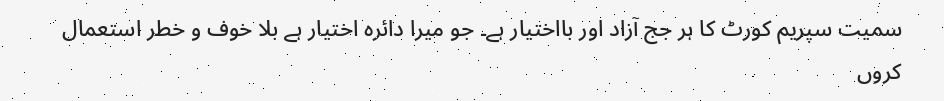سمیت سپریم کورٹ کا ہر جج آزاد اور بااختیار ہے۔ جو میرا دائرہ اختیار ہے بلا خوف و خطر استعمال کروں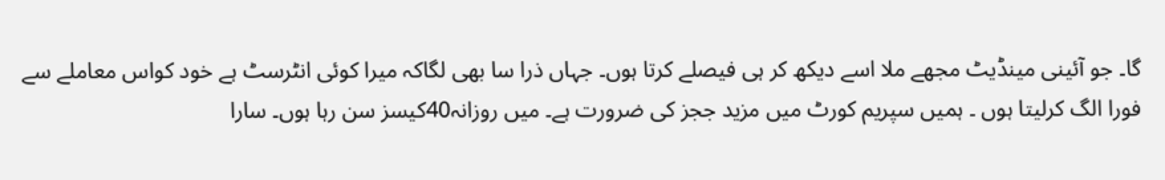گا۔ جو آئینی مینڈیٹ مجھے ملا اسے دیکھ کر ہی فیصلے کرتا ہوں۔ جہاں ذرا سا بھی لگاکہ میرا کوئی انٹرسٹ ہے خود کواس معاملے سے فورا الگ کرلیتا ہوں ۔ ہمیں سپریم کورٹ میں مزید ججز کی ضرورت ہے۔ میں روزانہ40کیسز سن رہا ہوں۔ سارا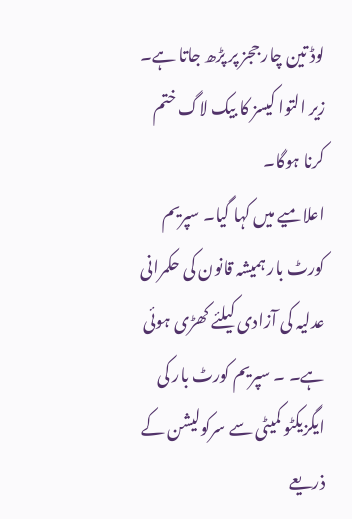لوڈ تین چار ججز پر پڑھ جاتا ہے۔ زیر التوا کیسز کا بیک لاگ ختم کرنا ہوگا۔
اعلا میے میں کہا گیا۔ سپریم کورٹ بار ہمیشہ قانون کی حکمرانی عدلیہ کی آزادی کیلئے کھڑی ہوئی ہے۔ ۔ سپریم کورٹ بار کی ایگزیکٹو کمیٹی سے سرکولیشن کے ذریعے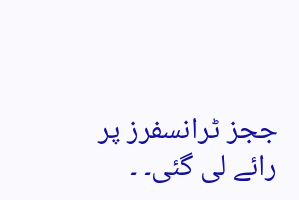ججز ٹرانسفرز پر رائے لی گئی۔ ۔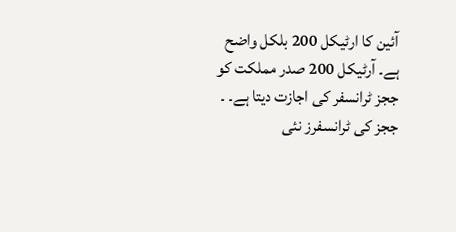آئین کا ارٹیکل 200 بلکل واضح ہے۔ آرٹیکل 200 صدر مملکت کو ججز ٹرانسفر کی اجازت دیتا ہے۔ ۔ ججز کی ٹرانسفرز نئی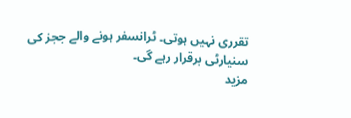تقرری نہیں ہوتی۔ ٹرانسفر ہونے والے ججز کی سنیارٹی برقرار رہے گی۔
مزید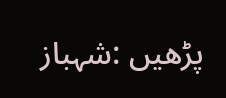پڑھیں :شہباز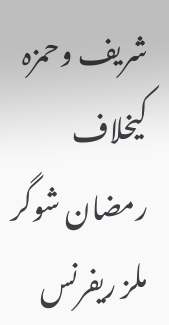شریف وحمزہ کیخلاف رمضان شوگر ملز ریفرنس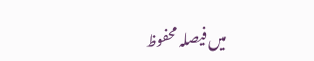میں فیصلہ محفوظ